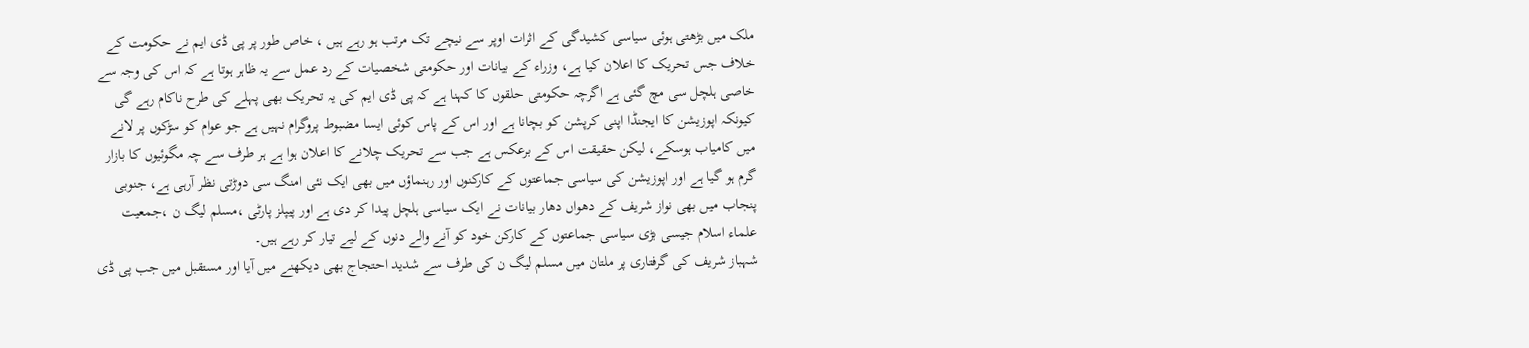ملک میں بڑھتی ہوئی سیاسی کشیدگی کے اثرات اوپر سے نیچے تک مرتب ہو رہے ہیں ، خاص طور پر پی ڈی ایم نے حکومت کے خلاف جس تحریک کا اعلان کیا ہے، وزراء کے بیانات اور حکومتی شخصیات کے رد عمل سے یہ ظاہر ہوتا ہے کہ اس کی وجہ سے خاصی ہلچل سی مچ گئی ہے اگرچہ حکومتی حلقوں کا کہنا ہے کہ پی ڈی ایم کی یہ تحریک بھی پہلے کی طرح ناکام رہے گی کیونکہ اپوزیشن کا ایجنڈا اپنی کرپشن کو بچانا ہے اور اس کے پاس کوئی ایسا مضبوط پروگرام نہیں ہے جو عوام کو سڑکوں پر لانے میں کامیاب ہوسکے، لیکن حقیقت اس کے برعکس ہے جب سے تحریک چلانے کا اعلان ہوا ہے ہر طرف سے چہ مگوئیوں کا بازار گرم ہو گیا ہے اور اپوزیشن کی سیاسی جماعتوں کے کارکنوں اور رہنماؤں میں بھی ایک نئی امنگ سی دوڑتی نظر آرہی ہے، جنوبی پنجاب میں بھی نواز شریف کے دھواں دھار بیانات نے ایک سیاسی ہلچل پیدا کر دی ہے اور پیپلز پارٹی ،مسلم لیگ ن ،جمعیت علماء اسلام جیسی بڑی سیاسی جماعتوں کے کارکن خود کو آنے والے دنوں کے لیے تیار کر رہے ہیں۔
شہباز شریف کی گرفتاری پر ملتان میں مسلم لیگ ن کی طرف سے شدید احتجاج بھی دیکھنے میں آیا اور مستقبل میں جب پی ڈی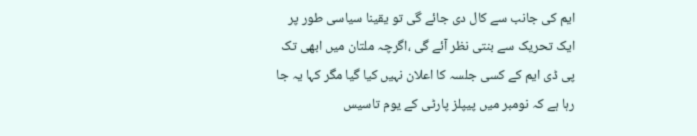ایم کی جانب سے کال دی جائے گی تو یقینا سیاسی طور پر ایک تحریک سے بنتی نظر آئے گی ،اگرچہ ملتان میں ابھی تک پی ڈی ایم کے کسی جلسہ کا اعلان نہیں کیا گیا مگر کہا یہ جا رہا ہے کہ نومبر میں پیپلز پارٹی کے یوم تاسیس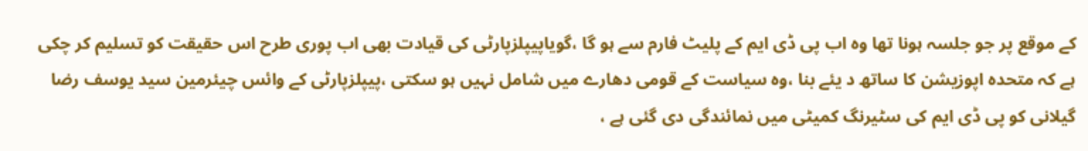کے موقع پر جو جلسہ ہونا تھا وہ اب پی ڈی ایم کے پلیٹ فارم سے ہو گا ،گویاپیپلزپارٹی کی قیادت بھی اب پوری طرح اس حقیقت کو تسلیم کر چکی ہے کہ متحدہ اپوزیشن کا ساتھ د یئے بنا ،وہ سیاست کے قومی دھارے میں شامل نہیں ہو سکتی ،پیپلزپارٹی کے وائس چیئرمین سید یوسف رضا گیلانی کو پی ڈی ایم کی سٹیرنگ کمیٹی میں نمائندگی دی گئی ہے ،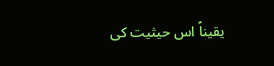یقیناً اس حیثیت کی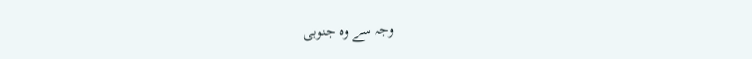وجہ سے وہ جنوبی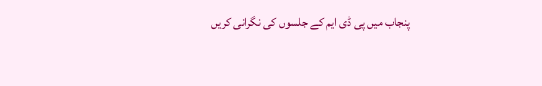پنجاب میں پی ڈی ایم کے جلسوں کی نگرانی کریں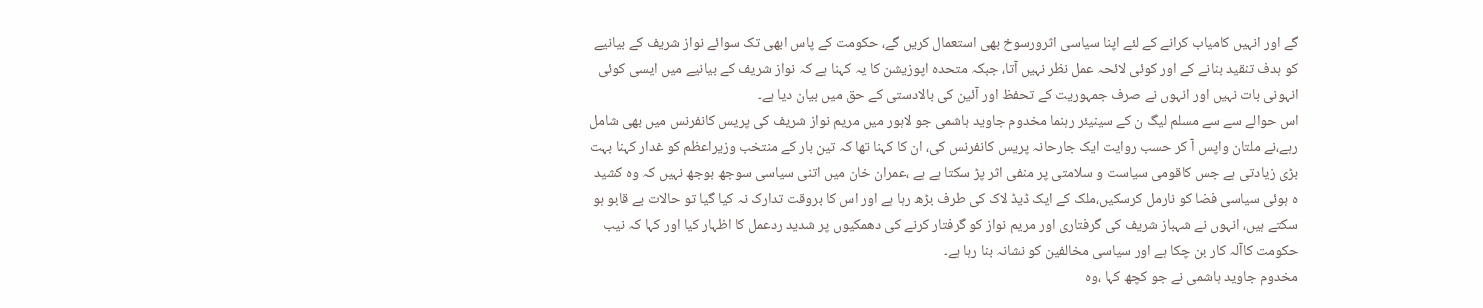گے اور انہیں کامیاب کرانے کے لئے اپنا سیاسی اثرورسوخ بھی استعمال کریں گے، حکومت کے پاس ابھی تک سوائے نواز شریف کے بیانیے کو ہدف تنقید بنانے کے اور کوئی لائحہ عمل نظر نہیں آتا، جبکہ متحدہ اپوزیشن کا یہ کہنا ہے کہ نواز شریف کے بیانیے میں ایسی کوئی انہونی بات نہیں اور انہوں نے صرف جمہوریت کے تحفظ اور آئین کی بالادستی کے حق میں بیان دیا ہے۔
اس حوالے سے سے مسلم لیگ ن کے سینیئر رہنما مخدوم جاوید ہاشمی جو لاہور میں مریم نواز شریف کی پریس کانفرنس میں بھی شامل رہے،نے ملتان واپس آ کر حسب روایت ایک جارحانہ پریس کانفرنس کی، ان کا کہنا تھا کہ تین بار کے منتخب وزیراعظم کو غدار کہنا بہت بڑی زیادتی ہے جس کاقومی سیاست و سلامتی پر منفی اثر پڑ سکتا ہے ہے ،عمران خان میں اتنی سیاسی سوجھ بوجھ نہیں کہ وہ کشید ہ ہوئی سیاسی فضا کو نارمل کرسکیں،ملک کے ایک ڈیڈ لاک کی طرف بڑھ رہا ہے اور اس کا بروقت تدارک نہ کیا گیا تو حالات بے قابو ہو سکتے ہیں، انہوں نے شہباز شریف کی گرفتاری اور مریم نواز کو گرفتار کرنے کی دھمکیوں پر شدید ردعمل کا اظہار کیا اور کہا کہ نیب حکومت کاآلہ کار بن چکا ہے اور سیاسی مخالفین کو نشانہ بنا رہا ہے۔
مخدوم جاوید ہاشمی نے جو کچھ کہا ،وہ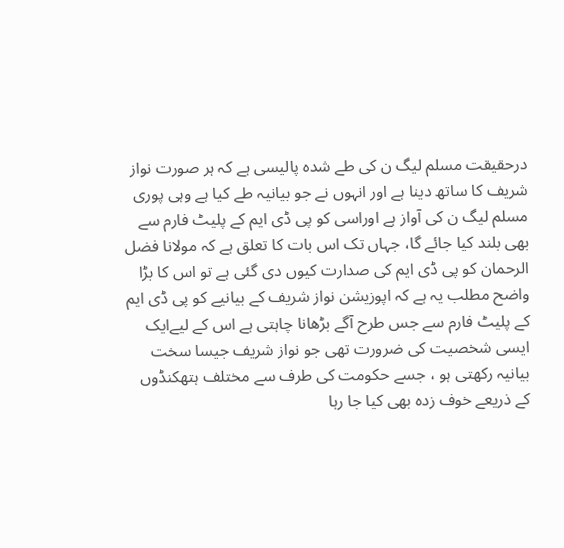درحقیقت مسلم لیگ ن کی طے شدہ پالیسی ہے کہ ہر صورت نواز شریف کا ساتھ دینا ہے اور انہوں نے جو بیانیہ طے کیا ہے وہی پوری مسلم لیگ ن کی آواز ہے اوراسی کو پی ڈی ایم کے پلیٹ فارم سے بھی بلند کیا جائے گا، جہاں تک اس بات کا تعلق ہے کہ مولانا فضل الرحمان کو پی ڈی ایم کی صدارت کیوں دی گئی ہے تو اس کا بڑا واضح مطلب یہ ہے کہ اپوزیشن نواز شریف کے بیانیے کو پی ڈی ایم کے پلیٹ فارم سے جس طرح آگے بڑھانا چاہتی ہے اس کے لیےایک ایسی شخصیت کی ضرورت تھی جو نواز شریف جیسا سخت بیانیہ رکھتی ہو ، جسے حکومت کی طرف سے مختلف ہتھکنڈوں کے ذریعے خوف زدہ بھی کیا جا رہا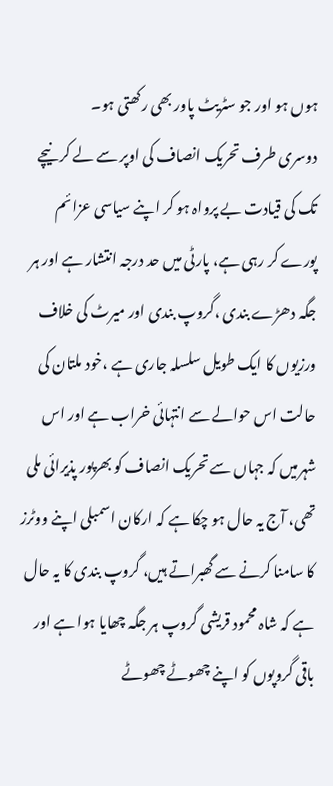ہوں ہو اور جو سٹریٹ پاور بھی رکھتی ہو۔
دوسری طرف تحریک انصاف کی اوپر سے لے کر نیچے تک کی قیادت بے پرواہ ہو کر اپنے سیاسی عزائم پورے کر رہی ہے، پارٹی میں حد درجہ انتشار ہے اور ہر جگہ دھڑے بندی ،گروپ بندی اور میرٹ کی خلاف ورزیوں کا ایک طویل سلسلہ جاری ہے ،خود ملتان کی حالت اس حوالے سے انتہائی خراب ہے اور اس شہرمیں کہ جہاں سے تحریک انصاف کو بھرپور پذیرائی ملی تھی، آج یہ حال ہو چکا ہے کہ ارکان اسمبلی اپنے ووٹرز کا سامنا کرنے سے گھبراتے ہیں، گروپ بندی کا یہ حال ہے کہ شاہ محمود قریشی گروپ ہر جگہ چھایا ہوا ہے اور باقی گروپوں کو اپنے چھوٹے چھوٹے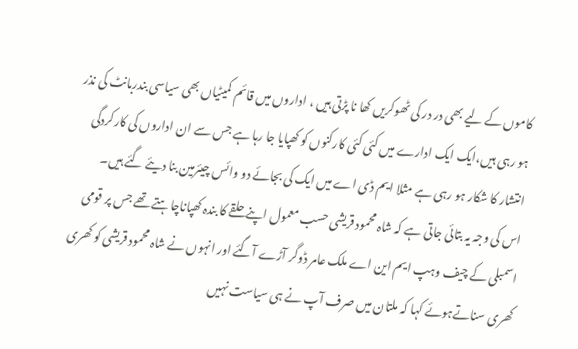کاموں کے لیے بھی در در کی ٹھوکریں کھا نا پڑتی ہیں ، اداروں میں قائم کمیٹیاں بھی سیاسی بندربانٹ کی نذر ہو رہی ہیں،ایک ایک ادارے میں کئی کئی کارکنوں کو کھپایا جا رہا ہے جس سے ان اداروں کی کارکردگی انتشار کا شکار ہو رہی ہے مثلا ایم ڈی اے میں ایک کی بجائے دو وائس چیئرمین بنا دیئے گئے ہیں۔
اس کی وجہ یہ بتائی جاتی ہے کہ شاہ محمود قریشی حسب معمول اپنے حلقے کا بندہ کھپاناچاہتے تھے جس پر قومی اسمبلی کے چیف وہپ ایم این اے ملک عامر ڈوگر آڑے آگئے اور انہوں نے شاہ محمود قریشی کو کھری کھری سناتےہوئے کہا کہ ملتان میں صرف آپ نے ہی سیاست نہیں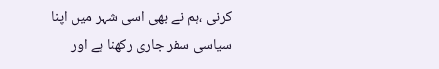کرنی ،ہم نے بھی اسی شہر میں اپنا سیاسی سفر جاری رکھنا ہے اور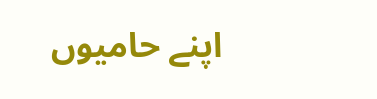اپنے حامیوں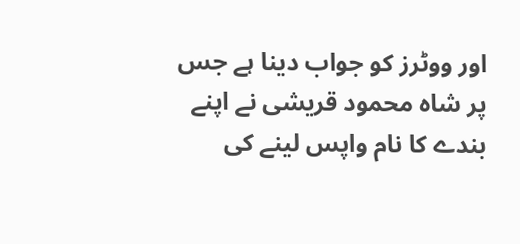اور ووٹرز کو جواب دینا ہے جس پر شاہ محمود قریشی نے اپنے بندے کا نام واپس لینے کی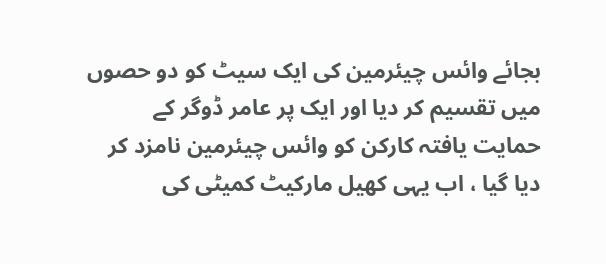بجائے وائس چیئرمین کی ایک سیٹ کو دو حصوں میں تقسیم کر دیا اور ایک پر عامر ڈوگر کے حمایت یافتہ کارکن کو وائس چیئرمین نامزد کر دیا گیا ، اب یہی کھیل مارکیٹ کمیٹی کی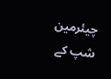چیئرمین شپ کے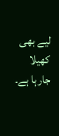لیے بھی کھیلا جارہا ہے۔